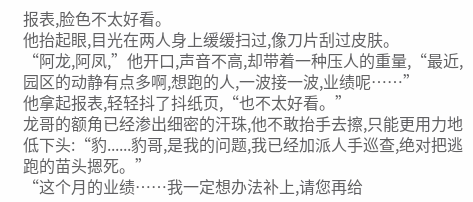报表,脸色不太好看。
他抬起眼,目光在两人身上缓缓扫过,像刀片刮过皮肤。
“阿龙,阿凤,”他开口,声音不高,却带着一种压人的重量,“最近,园区的动静有点多啊,想跑的人,一波接一波,业绩呢……”
他拿起报表,轻轻抖了抖纸页,“也不太好看。”
龙哥的额角已经渗出细密的汗珠,他不敢抬手去擦,只能更用力地低下头:“豹......豹哥,是我的问题,我已经加派人手巡查,绝对把逃跑的苗头摁死。”
“这个月的业绩……我一定想办法补上,请您再给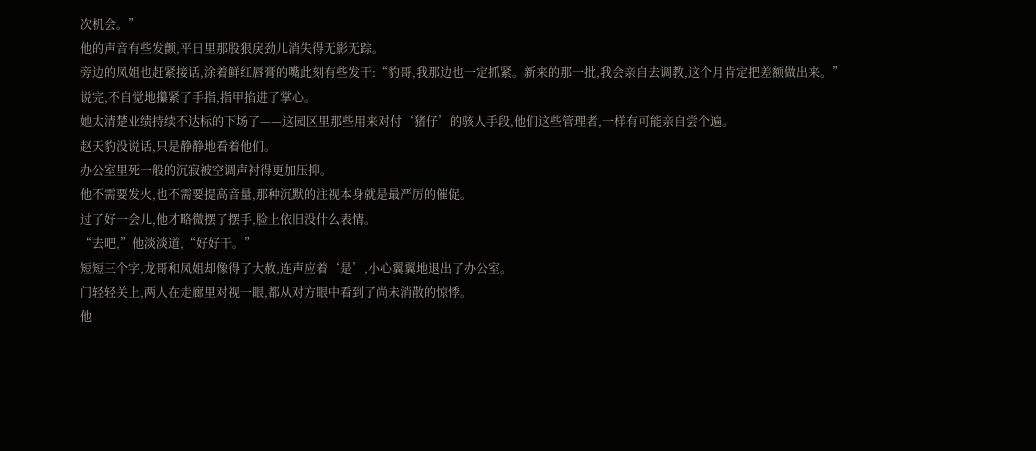次机会。”
他的声音有些发颤,平日里那股狠戾劲儿消失得无影无踪。
旁边的凤姐也赶紧接话,涂着鲜红唇膏的嘴此刻有些发干:“豹哥,我那边也一定抓紧。新来的那一批,我会亲自去调教,这个月肯定把差额做出来。”
说完,不自觉地攥紧了手指,指甲掐进了掌心。
她太清楚业绩持续不达标的下场了——这园区里那些用来对付‘猪仔’的骇人手段,他们这些管理者,一样有可能亲自尝个遍。
赵天豹没说话,只是静静地看着他们。
办公室里死一般的沉寂被空调声衬得更加压抑。
他不需要发火,也不需要提高音量,那种沉默的注视本身就是最严厉的催促。
过了好一会儿,他才略微摆了摆手,脸上依旧没什么表情。
“去吧,”他淡淡道,“好好干。”
短短三个字,龙哥和凤姐却像得了大赦,连声应着‘是’,小心翼翼地退出了办公室。
门轻轻关上,两人在走廊里对视一眼,都从对方眼中看到了尚未消散的惊悸。
他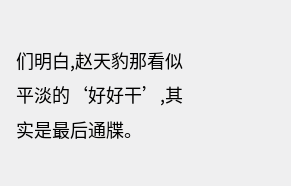们明白,赵天豹那看似平淡的‘好好干’,其实是最后通牒。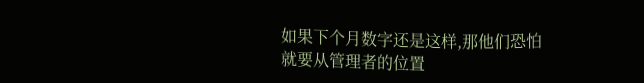如果下个月数字还是这样,那他们恐怕就要从管理者的位置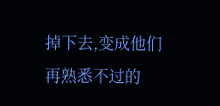掉下去,变成他们再熟悉不过的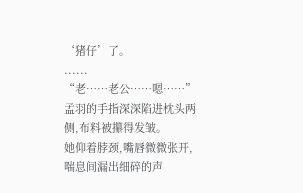‘猪仔’了。
......
“老……老公……嗯……”
孟羽的手指深深陷进枕头两侧,布料被攥得发皱。
她仰着脖颈,嘴唇微微张开,喘息间漏出细碎的声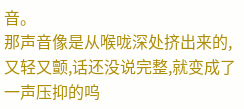音。
那声音像是从喉咙深处挤出来的,又轻又颤,话还没说完整,就变成了一声压抑的呜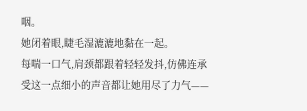咽。
她闭着眼,睫毛湿漉漉地黏在一起。
每喘一口气,肩颈都跟着轻轻发抖,仿佛连承受这一点细小的声音都让她用尽了力气——